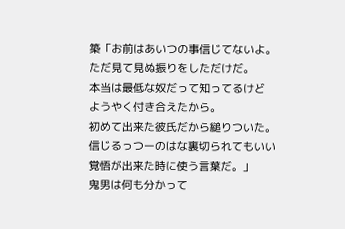築「お前はあいつの事信じてないよ。
ただ見て見ぬ振りをしただけだ。
本当は最低な奴だって知ってるけど
ようやく付き合えたから。
初めて出来た彼氏だから縋りついた。
信じるっつーのはな裏切られてもいい
覚悟が出来た時に使う言葉だ。」
鬼男は何も分かって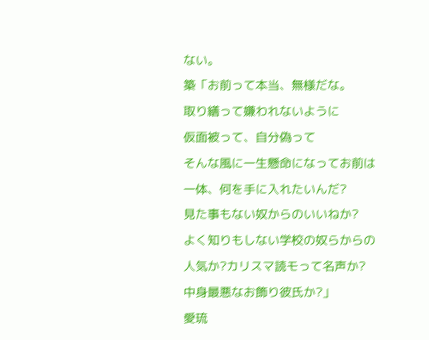ない。
築「お前って本当、無様だな。
取り繕って嫌われないように
仮面被って、自分偽って
そんな風に一生懸命になってお前は
一体、何を手に入れたいんだ?
見た事もない奴からのいいねか?
よく知りもしない学校の奴らからの
人気か?カリスマ読モって名声か?
中身最悪なお飾り彼氏か?」
愛琉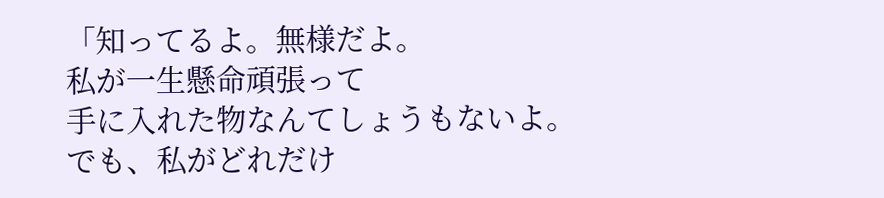「知ってるよ。無様だよ。
私が一生懸命頑張って
手に入れた物なんてしょうもないよ。
でも、私がどれだけ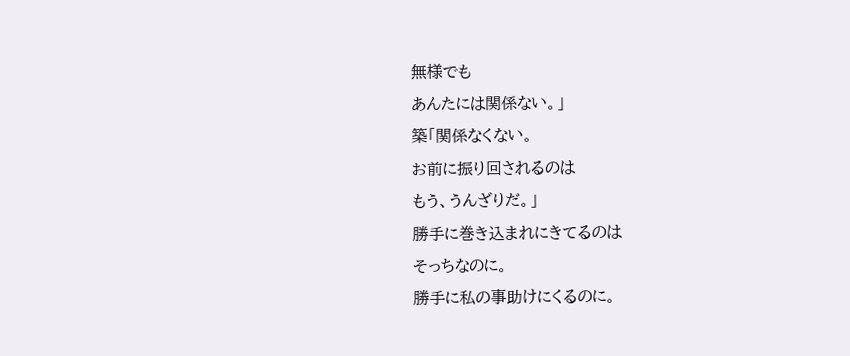無様でも
あんたには関係ない。」
築「関係なくない。
お前に振り回されるのは
もう、うんざりだ。」
勝手に巻き込まれにきてるのは
そっちなのに。
勝手に私の事助けにくるのに。